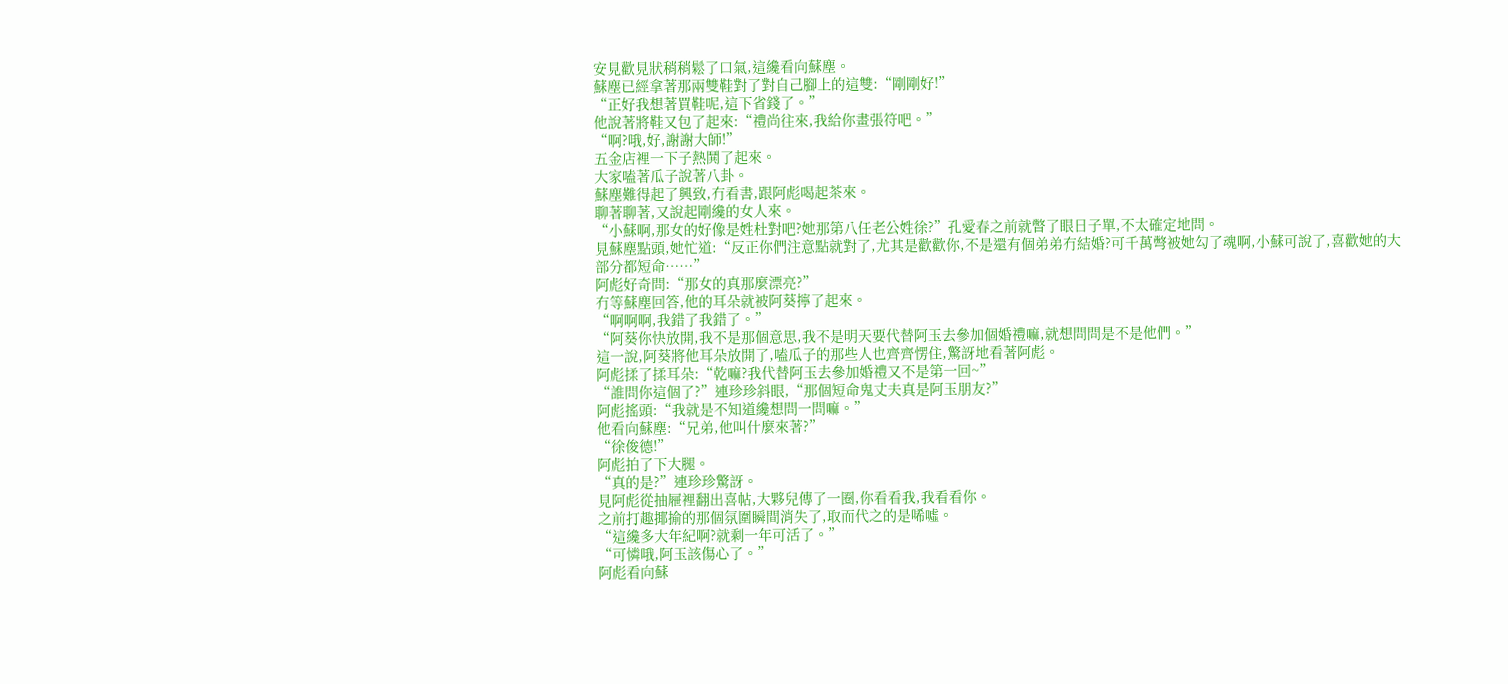安見歡見狀稍稍鬆了口氣,這纔看向蘇塵。
蘇塵已經拿著那兩雙鞋對了對自己腳上的這雙:“剛剛好!”
“正好我想著買鞋呢,這下省錢了。”
他說著將鞋又包了起來:“禮尚往來,我給你畫張符吧。”
“啊?哦,好,謝謝大師!”
五金店裡一下子熱鬨了起來。
大家嗑著瓜子說著八卦。
蘇塵難得起了興致,冇看書,跟阿彪喝起茶來。
聊著聊著,又說起剛纔的女人來。
“小蘇啊,那女的好像是姓杜對吧?她那第八任老公姓徐?”孔愛春之前就瞥了眼日子單,不太確定地問。
見蘇塵點頭,她忙道:“反正你們注意點就對了,尤其是歡歡你,不是還有個弟弟冇結婚?可千萬彆被她勾了魂啊,小蘇可說了,喜歡她的大部分都短命……”
阿彪好奇問:“那女的真那麼漂亮?”
冇等蘇塵回答,他的耳朵就被阿葵擰了起來。
“啊啊啊,我錯了我錯了。”
“阿葵你快放開,我不是那個意思,我不是明天要代替阿玉去參加個婚禮嘛,就想問問是不是他們。”
這一說,阿葵將他耳朵放開了,嗑瓜子的那些人也齊齊愣住,驚訝地看著阿彪。
阿彪揉了揉耳朵:“乾嘛?我代替阿玉去參加婚禮又不是第一回~”
“誰問你這個了?”連珍珍斜眼,“那個短命鬼丈夫真是阿玉朋友?”
阿彪搖頭:“我就是不知道纔想問一問嘛。”
他看向蘇塵:“兄弟,他叫什麼來著?”
“徐俊德!”
阿彪拍了下大腿。
“真的是?”連珍珍驚訝。
見阿彪從抽屜裡翻出喜帖,大夥兒傳了一圈,你看看我,我看看你。
之前打趣揶揄的那個氛圍瞬間消失了,取而代之的是唏噓。
“這纔多大年紀啊?就剩一年可活了。”
“可憐哦,阿玉該傷心了。”
阿彪看向蘇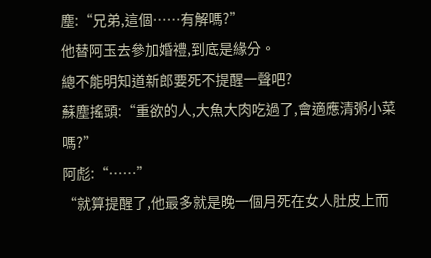塵:“兄弟,這個……有解嗎?”
他替阿玉去參加婚禮,到底是緣分。
總不能明知道新郎要死不提醒一聲吧?
蘇塵搖頭:“重欲的人,大魚大肉吃過了,會適應清粥小菜嗎?”
阿彪:“……”
“就算提醒了,他最多就是晚一個月死在女人肚皮上而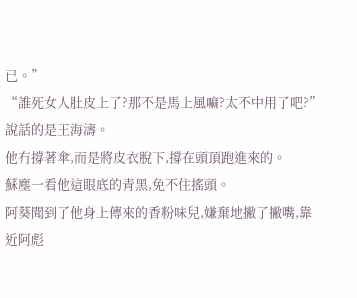已。”
“誰死女人肚皮上了?那不是馬上風嘛?太不中用了吧?”
說話的是王海濤。
他冇撐著傘,而是將皮衣脫下,撐在頭頂跑進來的。
蘇塵一看他這眼底的青黑,免不住搖頭。
阿葵聞到了他身上傳來的香粉味兒,嫌棄地撇了撇嘴,靠近阿彪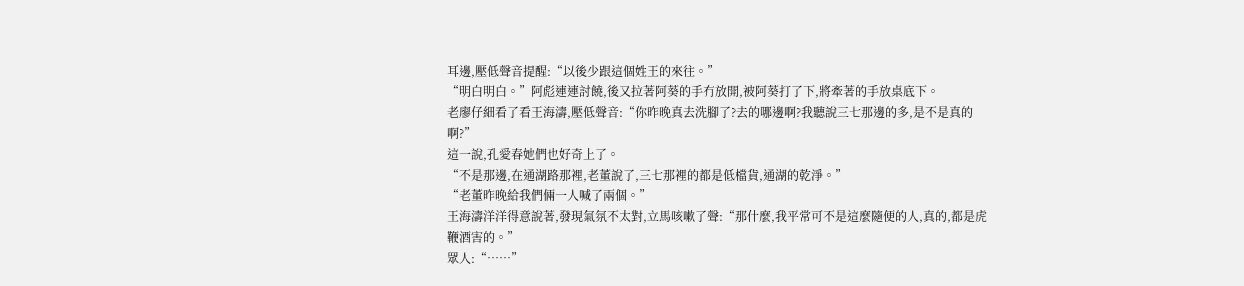耳邊,壓低聲音提醒:“以後少跟這個姓王的來往。”
“明白明白。”阿彪連連討饒,後又拉著阿葵的手冇放開,被阿葵打了下,將牽著的手放桌底下。
老廖仔細看了看王海濤,壓低聲音:“你昨晚真去洗腳了?去的哪邊啊?我聽說三七那邊的多,是不是真的啊?”
這一說,孔愛春她們也好奇上了。
“不是那邊,在通湖路那裡,老董說了,三七那裡的都是低檔貨,通湖的乾淨。”
“老董昨晚給我們倆一人喊了兩個。”
王海濤洋洋得意說著,發現氣氛不太對,立馬咳嗽了聲:“那什麼,我平常可不是這麼隨便的人,真的,都是虎鞭酒害的。”
眾人:“……”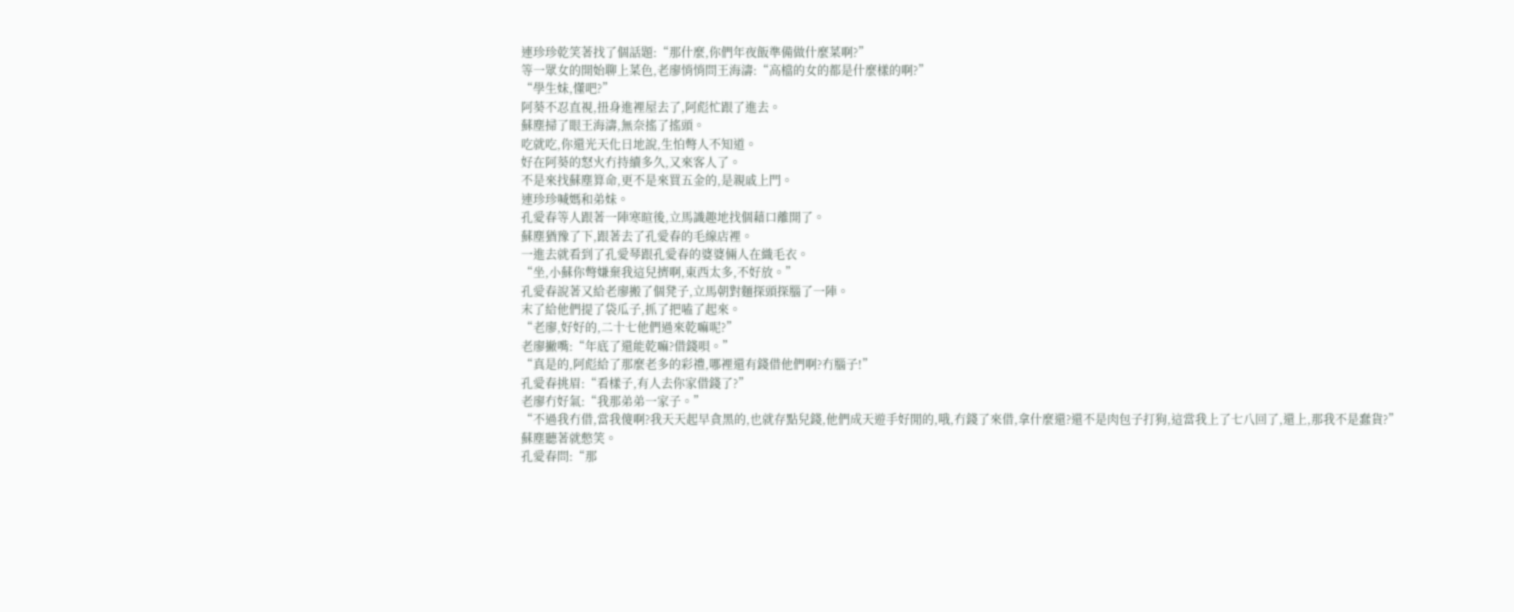連珍珍乾笑著找了個話題:“那什麼,你們年夜飯準備做什麼菜啊?”
等一眾女的開始聊上菜色,老廖悄悄問王海濤:“高檔的女的都是什麼樣的啊?”
“學生妹,懂吧?”
阿葵不忍直視,扭身進裡屋去了,阿彪忙跟了進去。
蘇塵掃了眼王海濤,無奈搖了搖頭。
吃就吃,你還光天化日地說,生怕彆人不知道。
好在阿葵的怒火冇持續多久,又來客人了。
不是來找蘇塵算命,更不是來買五金的,是親戚上門。
連珍珍喊媽和弟妹。
孔愛春等人跟著一陣寒暄後,立馬識趣地找個藉口離開了。
蘇塵猶豫了下,跟著去了孔愛春的毛線店裡。
一進去就看到了孔愛琴跟孔愛春的婆婆倆人在織毛衣。
“坐,小蘇你彆嫌棄我這兒擠啊,東西太多,不好放。”
孔愛春說著又給老廖搬了個凳子,立馬朝對麵探頭探腦了一陣。
末了給他們提了袋瓜子,抓了把嗑了起來。
“老廖,好好的,二十七他們過來乾嘛呢?”
老廖撇嘴:“年底了還能乾嘛?借錢唄。”
“真是的,阿彪給了那麼老多的彩禮,哪裡還有錢借他們啊?冇腦子!”
孔愛春挑眉:“看樣子,有人去你家借錢了?”
老廖冇好氣:“我那弟弟一家子。”
“不過我冇借,當我傻啊?我天天起早貪黑的,也就存點兒錢,他們成天遊手好閒的,哦,冇錢了來借,拿什麼還?還不是肉包子打狗,這當我上了七八回了,還上,那我不是蠢貨?”
蘇塵聽著就憋笑。
孔愛春問:“那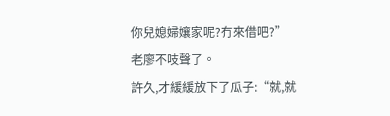你兒媳婦孃家呢?冇來借吧?”
老廖不吱聲了。
許久,才緩緩放下了瓜子:“就,就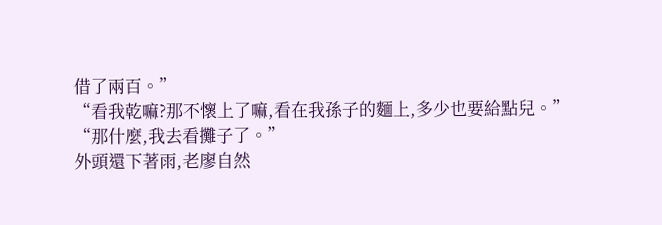借了兩百。”
“看我乾嘛?那不懷上了嘛,看在我孫子的麵上,多少也要給點兒。”
“那什麼,我去看攤子了。”
外頭還下著雨,老廖自然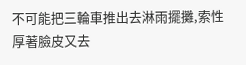不可能把三輪車推出去淋雨擺攤,索性厚著臉皮又去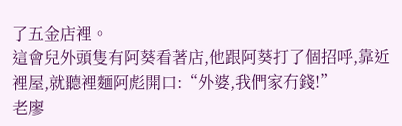了五金店裡。
這會兒外頭隻有阿葵看著店,他跟阿葵打了個招呼,靠近裡屋,就聽裡麵阿彪開口:“外婆,我們家冇錢!”
老廖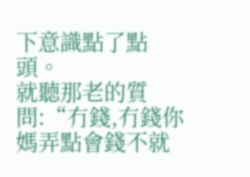下意識點了點頭。
就聽那老的質問:“冇錢,冇錢你媽弄點會錢不就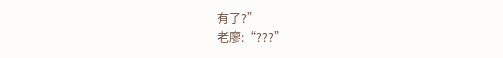有了?”
老廖:“???”